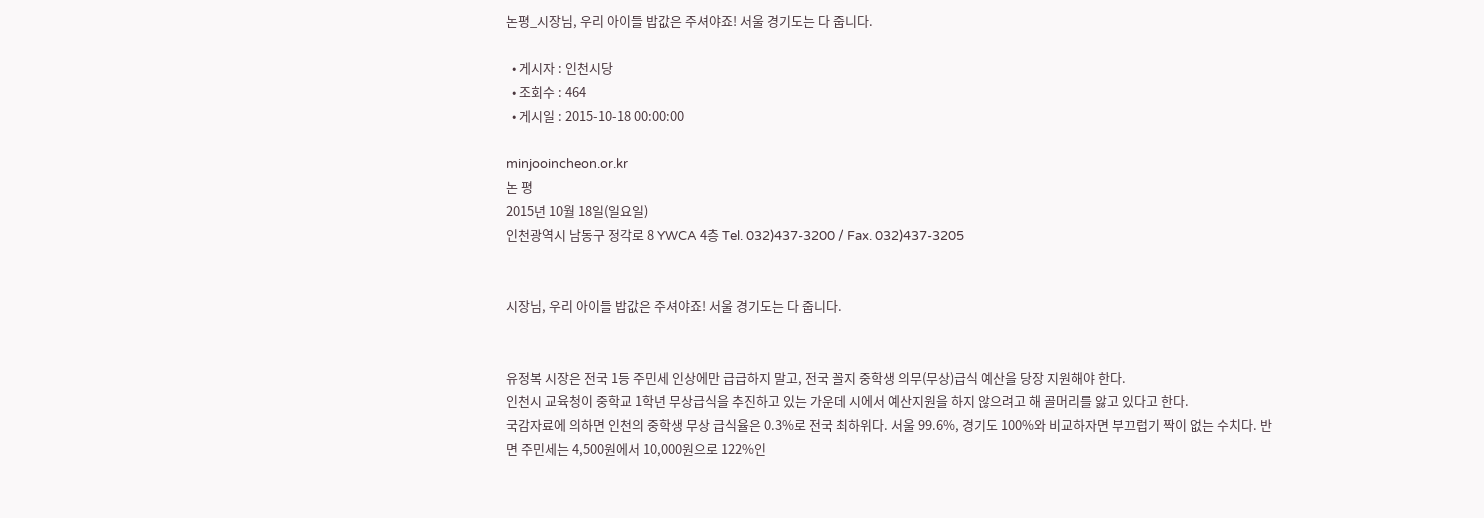논평_시장님, 우리 아이들 밥값은 주셔야죠! 서울 경기도는 다 줍니다.

  • 게시자 : 인천시당
  • 조회수 : 464
  • 게시일 : 2015-10-18 00:00:00

minjooincheon.or.kr
논 평
2015년 10월 18일(일요일)
인천광역시 남동구 정각로 8 YWCA 4층 Tel. 032)437-3200 / Fax. 032)437-3205


시장님, 우리 아이들 밥값은 주셔야죠! 서울 경기도는 다 줍니다.


유정복 시장은 전국 1등 주민세 인상에만 급급하지 말고, 전국 꼴지 중학생 의무(무상)급식 예산을 당장 지원해야 한다.
인천시 교육청이 중학교 1학년 무상급식을 추진하고 있는 가운데 시에서 예산지원을 하지 않으려고 해 골머리를 앓고 있다고 한다.
국감자료에 의하면 인천의 중학생 무상 급식율은 0.3%로 전국 최하위다. 서울 99.6%, 경기도 100%와 비교하자면 부끄럽기 짝이 없는 수치다. 반면 주민세는 4,500원에서 10,000원으로 122%인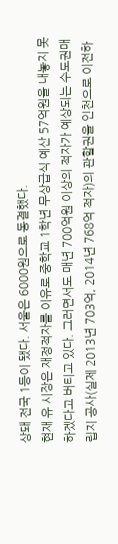상돼 전국 1등이 됐다. 서울은 6000원으로 동결했다.
현재 유 시장은 재정적자를 이유로 중학교 1학년 무상급식 예산 57억원을 내놓지 못하겠다고 버티고 있다. 그러면서도 매년 700억원 이상의 적자가 예상되는 수도권매립지 공사(실제 2013년 703억, 2014년 768억 적자)의 관할권을 인천으로 이전하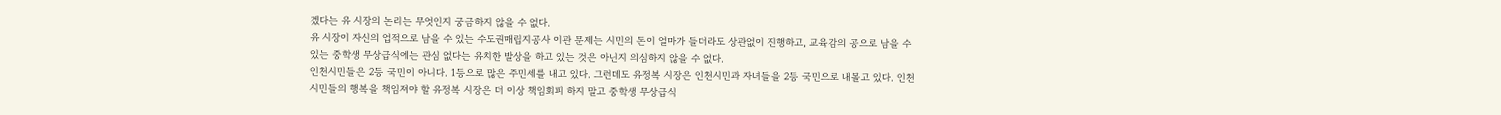겠다는 유 시장의 논리는 무엇인지 궁금하지 않을 수 없다.
유 시장이 자신의 업적으로 남을 수 있는 수도권매립지공사 이관 문제는 시민의 돈이 얼마가 들더라도 상관없이 진행하고, 교육감의 공으로 남을 수 있는 중학생 무상급식에는 관심 없다는 유치한 발상을 하고 있는 것은 아닌지 의심하지 않을 수 없다.
인천시민들은 2등 국민이 아니다. 1등으로 많은 주민세를 내고 있다. 그런데도 유정복 시장은 인천시민과 자녀들을 2등 국민으로 내몰고 있다. 인천 시민들의 행복을 책임져야 할 유정복 시장은 더 이상 책임회피 하지 말고 중학생 무상급식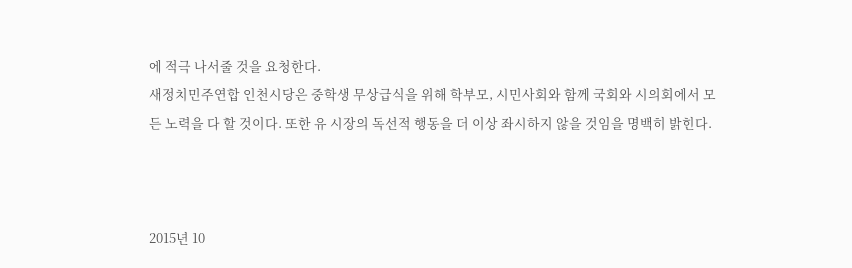에 적극 나서줄 것을 요청한다.
새정치민주연합 인천시당은 중학생 무상급식을 위해 학부모, 시민사회와 함께 국회와 시의회에서 모든 노력을 다 할 것이다. 또한 유 시장의 독선적 행동을 더 이상 좌시하지 않을 것임을 명백히 밝힌다.



2015년 10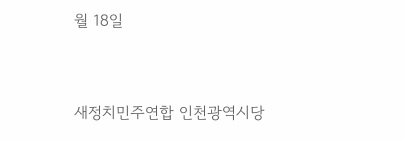월 18일


새정치민주연합 인천광역시당